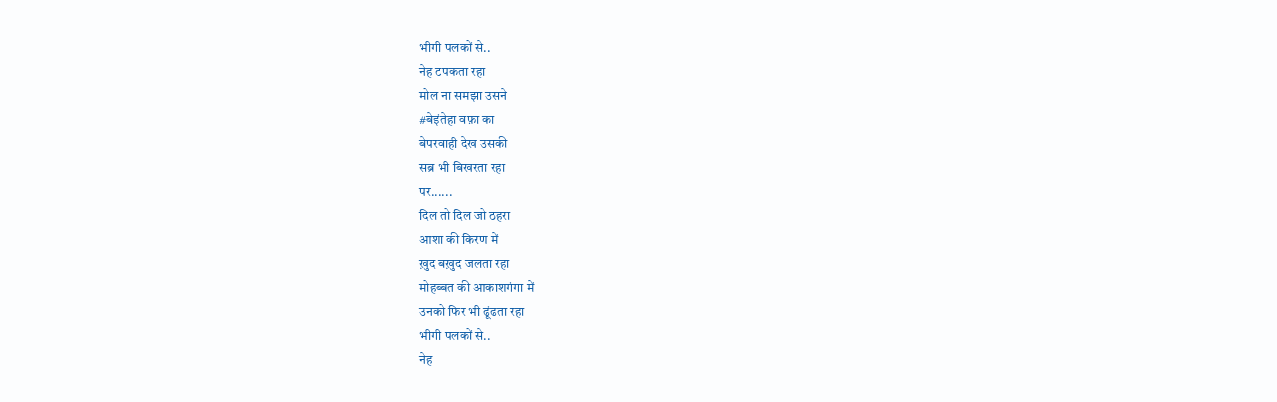भीगी पलकों से..
नेह टपकता रहा
मोल ना समझा उसने
#बेइंतेहा वफ़ा का
बेपरवाही देख उसकी
सब्र भी बिखरता रहा
पर......
दिल तो दिल जो ठहरा
आशा की किरण में
ख़ुद बख़ुद जलता रहा
मोहब्बत की आकाशगंगा में
उनको फिर भी ढूंढता रहा
भीगी पलकों से..
नेह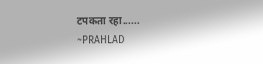टपकता रहा......
~PRAHLAD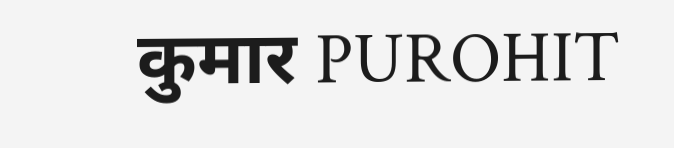कुमार PUROHIT